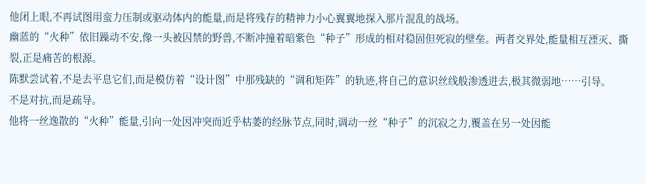他闭上眼,不再试图用蛮力压制或驱动体内的能量,而是将残存的精神力小心翼翼地探入那片混乱的战场。
幽蓝的“火种”依旧躁动不安,像一头被囚禁的野兽,不断冲撞着暗紫色“种子”形成的相对稳固但死寂的壁垒。两者交界处,能量相互湮灭、撕裂,正是痛苦的根源。
陈默尝试着,不是去平息它们,而是模仿着“设计图”中那残缺的“调和矩阵”的轨迹,将自己的意识丝线般渗透进去,极其微弱地……引导。
不是对抗,而是疏导。
他将一丝逸散的“火种”能量,引向一处因冲突而近乎枯萎的经脉节点,同时,调动一丝“种子”的沉寂之力,覆盖在另一处因能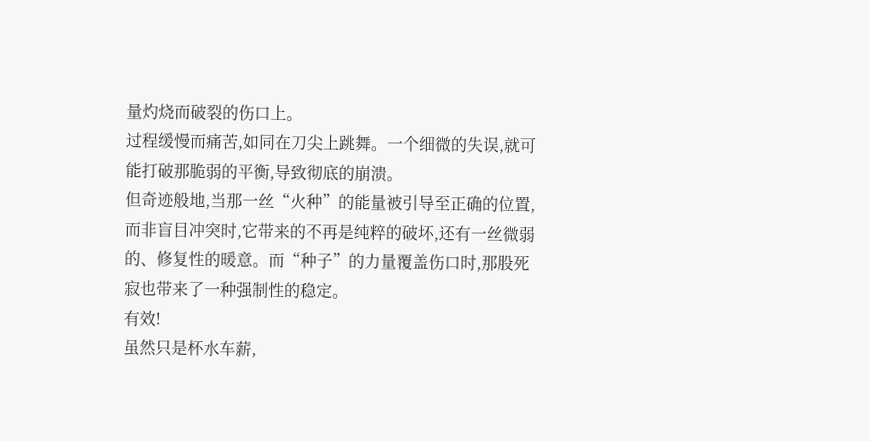量灼烧而破裂的伤口上。
过程缓慢而痛苦,如同在刀尖上跳舞。一个细微的失误,就可能打破那脆弱的平衡,导致彻底的崩溃。
但奇迹般地,当那一丝“火种”的能量被引导至正确的位置,而非盲目冲突时,它带来的不再是纯粹的破坏,还有一丝微弱的、修复性的暖意。而“种子”的力量覆盖伤口时,那股死寂也带来了一种强制性的稳定。
有效!
虽然只是杯水车薪,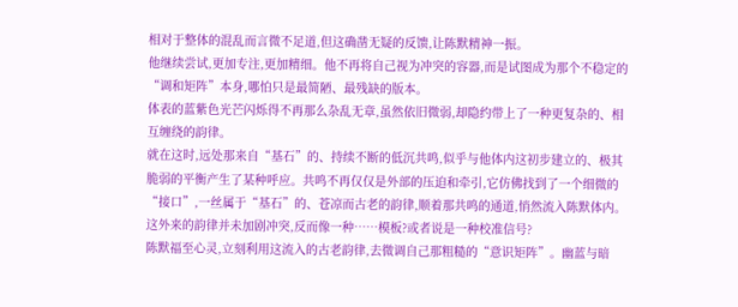相对于整体的混乱而言微不足道,但这确凿无疑的反馈,让陈默精神一振。
他继续尝试,更加专注,更加精细。他不再将自己视为冲突的容器,而是试图成为那个不稳定的“调和矩阵”本身,哪怕只是最简陋、最残缺的版本。
体表的蓝紫色光芒闪烁得不再那么杂乱无章,虽然依旧微弱,却隐约带上了一种更复杂的、相互缠绕的韵律。
就在这时,远处那来自“基石”的、持续不断的低沉共鸣,似乎与他体内这初步建立的、极其脆弱的平衡产生了某种呼应。共鸣不再仅仅是外部的压迫和牵引,它仿佛找到了一个细微的“接口”,一丝属于“基石”的、苍凉而古老的韵律,顺着那共鸣的通道,悄然流入陈默体内。
这外来的韵律并未加剧冲突,反而像一种……模板?或者说是一种校准信号?
陈默福至心灵,立刻利用这流入的古老韵律,去微调自己那粗糙的“意识矩阵”。幽蓝与暗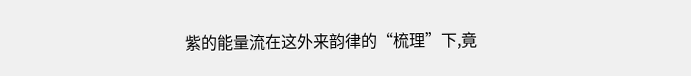紫的能量流在这外来韵律的“梳理”下,竟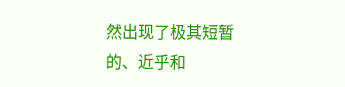然出现了极其短暂的、近乎和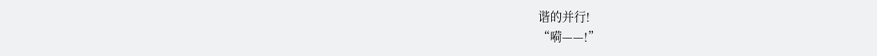谐的并行!
“嗬——!”